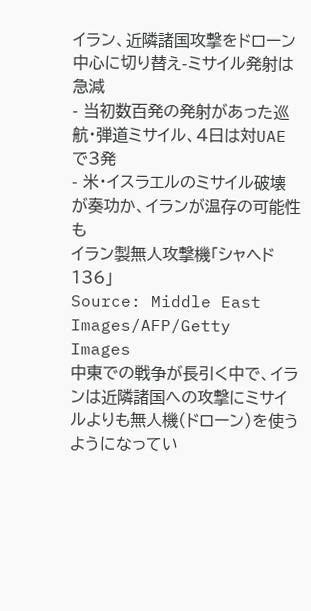イラン、近隣諸国攻撃をドローン中心に切り替え-ミサイル発射は急減
- 当初数百発の発射があった巡航・弾道ミサイル、4日は対UAEで3発
- 米・イスラエルのミサイル破壊が奏功か、イランが温存の可能性も
イラン製無人攻撃機「シャヘド136」
Source: Middle East Images/AFP/Getty Images
中東での戦争が長引く中で、イランは近隣諸国への攻撃にミサイルよりも無人機(ドローン)を使うようになってい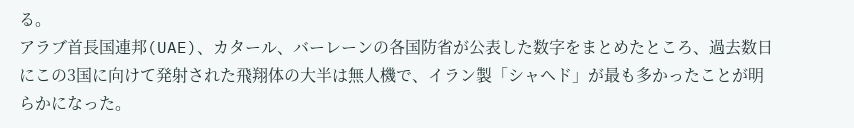る。
アラブ首長国連邦(UAE)、カタール、バーレーンの各国防省が公表した数字をまとめたところ、過去数日にこの3国に向けて発射された飛翔体の大半は無人機で、イラン製「シャヘド」が最も多かったことが明らかになった。